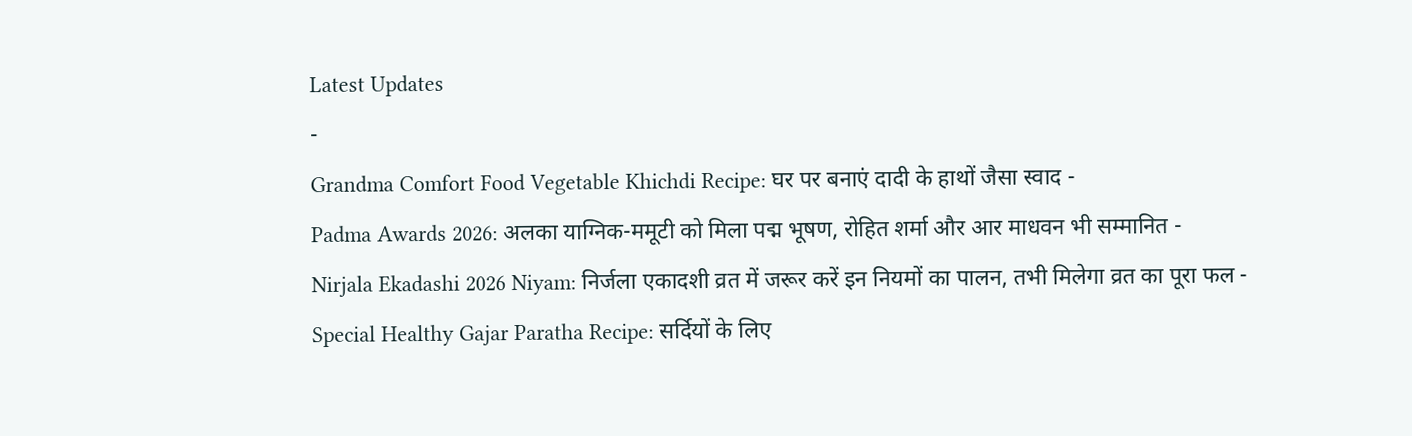Latest Updates
-
Grandma Comfort Food Vegetable Khichdi Recipe: घर पर बनाएं दादी के हाथों जैसा स्वाद -
Padma Awards 2026: अलका याग्निक-ममूटी को मिला पद्म भूषण, रोहित शर्मा और आर माधवन भी सम्मानित -
Nirjala Ekadashi 2026 Niyam: निर्जला एकादशी व्रत में जरूर करें इन नियमों का पालन, तभी मिलेगा व्रत का पूरा फल -
Special Healthy Gajar Paratha Recipe: सर्दियों के लिए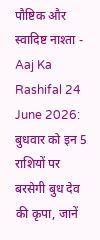पौष्टिक और स्वादिष्ट नाश्ता -
Aaj Ka Rashifal 24 June 2026: बुधवार को इन 5 राशियों पर बरसेगी बुध देव की कृपा, जानें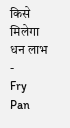किसे मिलेगा धन लाभ -
Fry Pan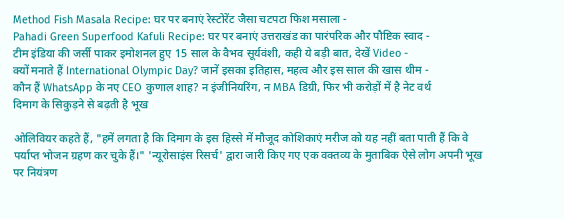Method Fish Masala Recipe: घर पर बनाएं रेस्टोरेंट जैसा चटपटा फिश मसाला -
Pahadi Green Superfood Kafuli Recipe: घर पर बनाएं उत्तराखंड का पारंपरिक और पौष्टिक स्वाद -
टीम इंडिया की जर्सी पाकर इमोशनल हुए 15 साल के वैभव सूर्यवंशी, कही ये बड़ी बात, देखें Video -
क्यों मनाते हैं International Olympic Day? जानें इसका इतिहास, महत्व और इस साल की खास थीम -
कौन हैं WhatsApp के नए CEO कुणाल शाह? न इंजीनियरिंग, न MBA डिग्री, फिर भी करोड़ों में है नेट वर्थ
दिमाग के सिकुड़ने से बढ़ती है भूख

ओलिवियर कहते हैं, "हमें लगता है कि दिमाग के इस हिस्से में मौजूद कोशिकाएं मरीज को यह नहीं बता पाती हैं कि वे पर्याप्त भोजन ग्रहण कर चुके हैं।" 'न्यूरोसाइंस रिसर्च' द्वारा जारी किए गए एक वक्तव्य के मुताबिक ऐसे लोग अपनी भूख पर नियंत्रण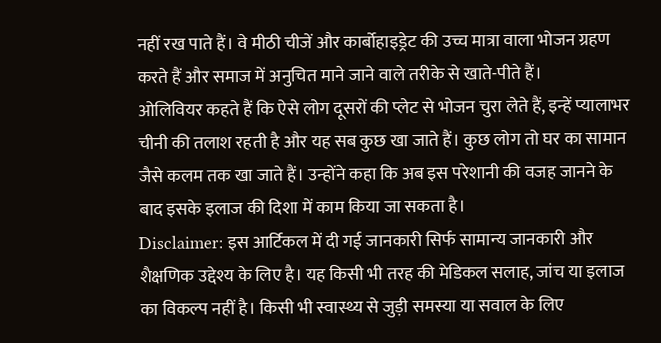नहीं रख पाते हैं। वे मीठी चीजें और कार्बोहाइड्रेट की उच्च मात्रा वाला भोजन ग्रहण करते हैं और समाज में अनुचित माने जाने वाले तरीके से खाते-पीते हैं।
ओलिवियर कहते हैं कि ऐसे लोग दूसरों की प्लेट से भोजन चुरा लेते हैं, इन्हें प्यालाभर चीनी की तलाश रहती है और यह सब कुछ खा जाते हैं। कुछ लोग तो घर का सामान जैसे कलम तक खा जाते हैं। उन्होंने कहा कि अब इस परेशानी की वजह जानने के बाद इसके इलाज की दिशा में काम किया जा सकता है।
Disclaimer: इस आर्टिकल में दी गई जानकारी सिर्फ सामान्य जानकारी और शैक्षणिक उद्देश्य के लिए है। यह किसी भी तरह की मेडिकल सलाह, जांच या इलाज का विकल्प नहीं है। किसी भी स्वास्थ्य से जुड़ी समस्या या सवाल के लिए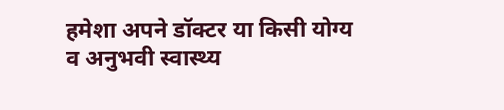हमेशा अपने डॉक्टर या किसी योग्य व अनुभवी स्वास्थ्य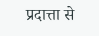प्रदात्ता से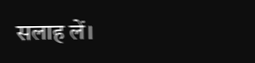सलाह लें।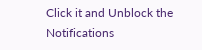Click it and Unblock the Notifications